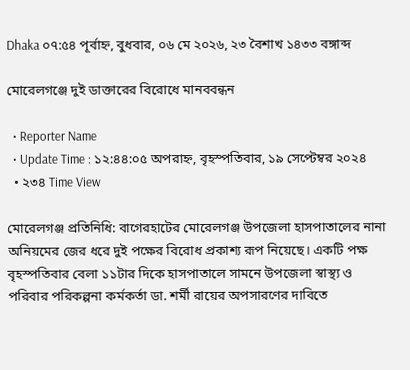Dhaka ০৭:৫৪ পূর্বাহ্ন, বুধবার, ০৬ মে ২০২৬, ২৩ বৈশাখ ১৪৩৩ বঙ্গাব্দ

মোরেলগঞ্জে দুই ডাক্তারের বিরোধে মানববন্ধন

  • Reporter Name
  • Update Time : ১২:৪৪:০৫ অপরাহ্ন, বৃহস্পতিবার, ১৯ সেপ্টেম্বর ২০২৪
  • ২৩৪ Time View

মোরেলগঞ্জ প্রতিনিধি: বাগেরহাটের মোরেলগঞ্জ উপজেলা হাসপাতালের নানা অনিয়মের জের ধরে দুই পক্ষের বিরোধ প্রকাশ্য রূপ নিয়েছে। একটি পক্ষ বৃহস্পতিবার বেলা ১১টার দিকে হাসপাতালে সামনে উপজেলা স্বাস্থ্য ও পরিবার পরিকল্পনা কর্মকর্তা ডা. শর্মী রায়ের অপসারণের দাবিতে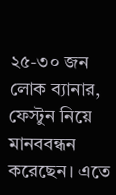২৫-৩০ জন লোক ব্যানার, ফেস্টুন নিয়ে মানববন্ধন করেছেন। এতে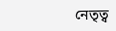নেতৃত্ব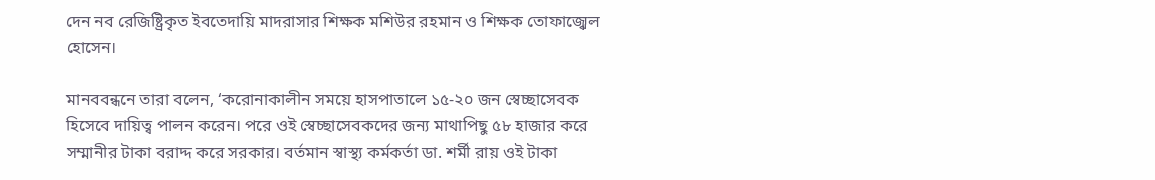দেন নব রেজিষ্ট্রিকৃত ইবতেদায়ি মাদরাসার শিক্ষক মশিউর রহমান ও শিক্ষক তোফাজ্ঝেল হোসেন।

মানববন্ধনে তারা বলেন, ‘করোনাকালীন সময়ে হাসপাতালে ১৫-২০ জন স্বেচ্ছাসেবক হিসেবে দায়িত্ব পালন করেন। পরে ওই স্বেচ্ছাসেবকদের জন্য মাথাপিছু ৫৮ হাজার করে সম্মানীর টাকা বরাদ্দ করে সরকার। বর্তমান স্বাস্থ্য কর্মকর্তা ডা. শর্মী রায় ওই টাকা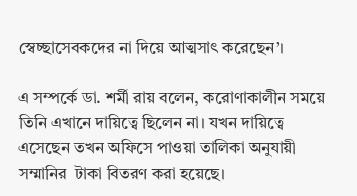স্বেচ্ছাসেবকদের না দিয়ে আত্মসাৎ করেছেন’।

এ সম্পর্কে ডা. শর্মী রায় বলেন, করোণাকালীন সময়ে তিনি এখানে দায়িত্বে ছিলেন না। যখন দায়িত্বে এসেছেন তখন অফিসে পাওয়া তালিকা অনুযায়ী সম্মানির  টাকা বিতরণ করা হয়েছে।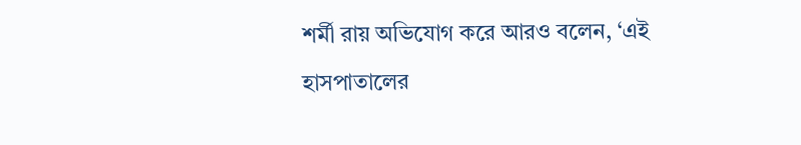শর্মী রায় অভিযোগ করে আরও বলেন, ‘এই হাসপাতালের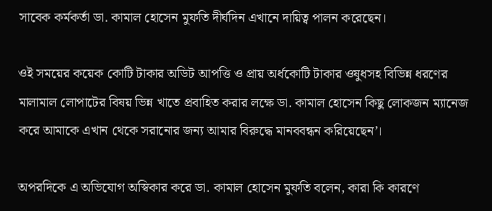সাবেক কর্মকর্তা ডা. কামাল হোসেন মুফতি দীর্ঘদিন এখানে দায়িত্ব পালন করেছেন।

ওই সময়ের কয়েক কোটি টাকার অডিট আপত্তি ও প্রায় অর্ধকোটি টাকার ওষুধসহ বিভিন্ন ধরণের মালামাল লোপাটের বিষয় ভিন্ন খাতে প্রবাহিত করার লক্ষে ডা. কামাল হোসেন কিছু লোকজন ম্যানেজ করে আমাকে এখান থেকে সরানোর জন্য আমার বিরুদ্ধে মানববন্ধন করিয়েছেন’।

অপরদিকে এ অভিযোগ অস্বিকার করে ডা. কামাল হোসেন মুফতি বলেন, কারা কি কারণে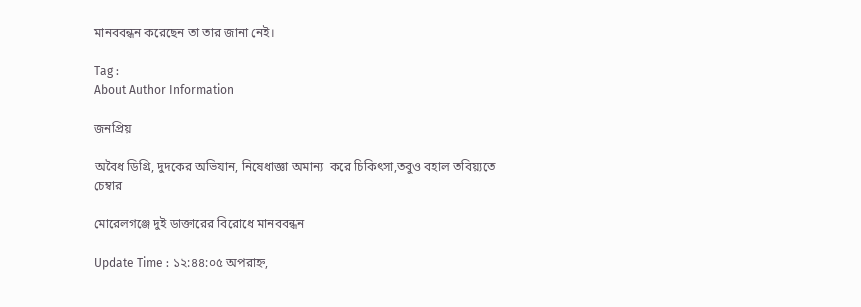মানববন্ধন করেছেন তা তার জানা নেই।

Tag :
About Author Information

জনপ্রিয়

অবৈধ ডিগ্রি, দুদকের অভিযান, নিষেধাজ্ঞা অমান্য  করে চিকিৎসা,তবুও বহাল তবিয়্যতে চেম্বার

মোরেলগঞ্জে দুই ডাক্তারের বিরোধে মানববন্ধন

Update Time : ১২:৪৪:০৫ অপরাহ্ন,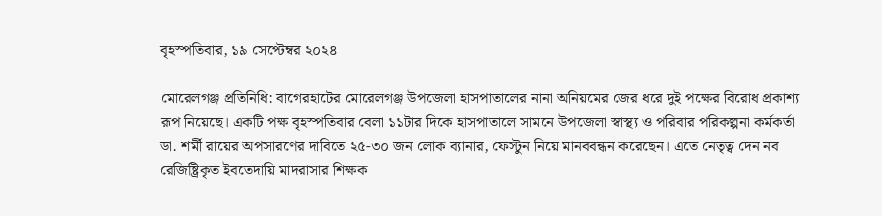বৃহস্পতিবার, ১৯ সেপ্টেম্বর ২০২৪

মোরেলগঞ্জ প্রতিনিধি: বাগেরহাটের মোরেলগঞ্জ উপজেলা হাসপাতালের নানা অনিয়মের জের ধরে দুই পক্ষের বিরোধ প্রকাশ্য রূপ নিয়েছে। একটি পক্ষ বৃহস্পতিবার বেলা ১১টার দিকে হাসপাতালে সামনে উপজেলা স্বাস্থ্য ও পরিবার পরিকল্পনা কর্মকর্তা ডা. শর্মী রায়ের অপসারণের দাবিতে ২৫-৩০ জন লোক ব্যানার, ফেস্টুন নিয়ে মানববন্ধন করেছেন। এতে নেতৃত্ব দেন নব রেজিষ্ট্রিকৃত ইবতেদায়ি মাদরাসার শিক্ষক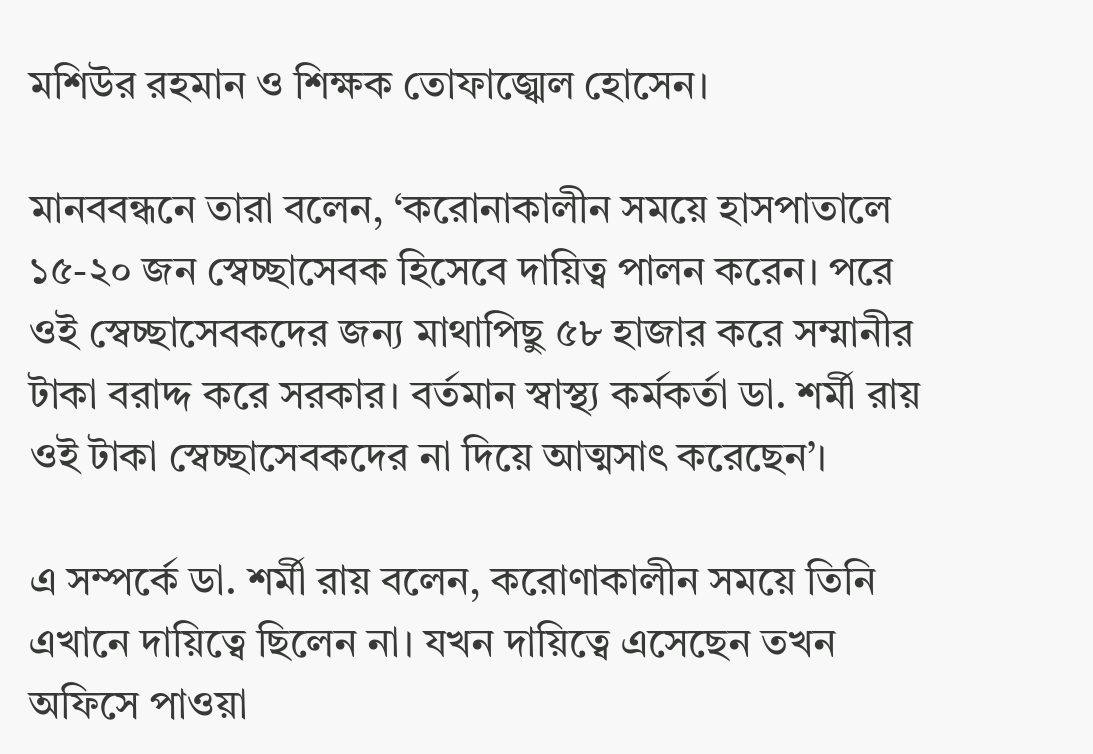মশিউর রহমান ও শিক্ষক তোফাজ্ঝেল হোসেন।

মানববন্ধনে তারা বলেন, ‘করোনাকালীন সময়ে হাসপাতালে ১৫-২০ জন স্বেচ্ছাসেবক হিসেবে দায়িত্ব পালন করেন। পরে ওই স্বেচ্ছাসেবকদের জন্য মাথাপিছু ৫৮ হাজার করে সম্মানীর টাকা বরাদ্দ করে সরকার। বর্তমান স্বাস্থ্য কর্মকর্তা ডা. শর্মী রায় ওই টাকা স্বেচ্ছাসেবকদের না দিয়ে আত্মসাৎ করেছেন’।

এ সম্পর্কে ডা. শর্মী রায় বলেন, করোণাকালীন সময়ে তিনি এখানে দায়িত্বে ছিলেন না। যখন দায়িত্বে এসেছেন তখন অফিসে পাওয়া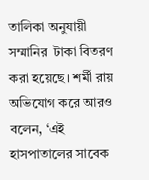তালিকা অনুযায়ী সম্মানির  টাকা বিতরণ করা হয়েছে। শর্মী রায় অভিযোগ করে আরও বলেন, ‘এই হাসপাতালের সাবেক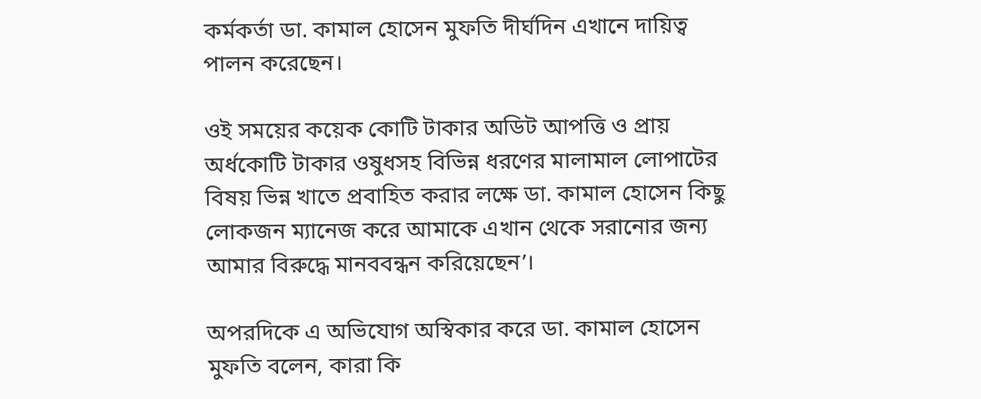কর্মকর্তা ডা. কামাল হোসেন মুফতি দীর্ঘদিন এখানে দায়িত্ব পালন করেছেন।

ওই সময়ের কয়েক কোটি টাকার অডিট আপত্তি ও প্রায় অর্ধকোটি টাকার ওষুধসহ বিভিন্ন ধরণের মালামাল লোপাটের বিষয় ভিন্ন খাতে প্রবাহিত করার লক্ষে ডা. কামাল হোসেন কিছু লোকজন ম্যানেজ করে আমাকে এখান থেকে সরানোর জন্য আমার বিরুদ্ধে মানববন্ধন করিয়েছেন’।

অপরদিকে এ অভিযোগ অস্বিকার করে ডা. কামাল হোসেন মুফতি বলেন, কারা কি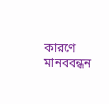কারণে মানববন্ধন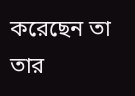করেছেন তা তার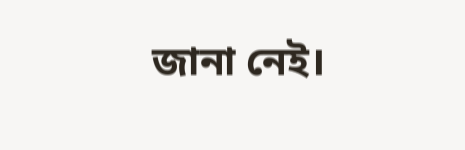জানা নেই।